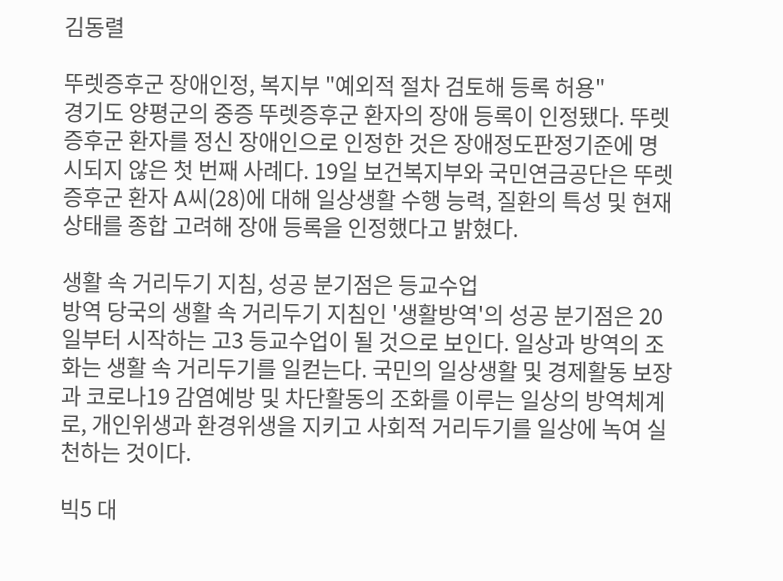김동렬

뚜렛증후군 장애인정, 복지부 "예외적 절차 검토해 등록 허용"
경기도 양평군의 중증 뚜렛증후군 환자의 장애 등록이 인정됐다. 뚜렛증후군 환자를 정신 장애인으로 인정한 것은 장애정도판정기준에 명시되지 않은 첫 번째 사례다. 19일 보건복지부와 국민연금공단은 뚜렛증후군 환자 A씨(28)에 대해 일상생활 수행 능력, 질환의 특성 및 현재 상태를 종합 고려해 장애 등록을 인정했다고 밝혔다.

생활 속 거리두기 지침, 성공 분기점은 등교수업
방역 당국의 생활 속 거리두기 지침인 '생활방역'의 성공 분기점은 20일부터 시작하는 고3 등교수업이 될 것으로 보인다. 일상과 방역의 조화는 생활 속 거리두기를 일컫는다. 국민의 일상생활 및 경제활동 보장과 코로나19 감염예방 및 차단활동의 조화를 이루는 일상의 방역체계로, 개인위생과 환경위생을 지키고 사회적 거리두기를 일상에 녹여 실천하는 것이다.

빅5 대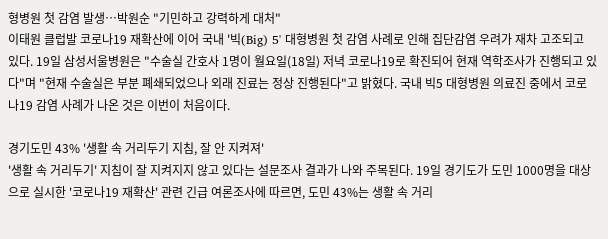형병원 첫 감염 발생…박원순 "기민하고 강력하게 대처"
이태원 클럽발 코로나19 재확산에 이어 국내 '빅(Big) 5' 대형병원 첫 감염 사례로 인해 집단감염 우려가 재차 고조되고 있다. 19일 삼성서울병원은 "수술실 간호사 1명이 월요일(18일) 저녁 코로나19로 확진되어 현재 역학조사가 진행되고 있다"며 "현재 수술실은 부분 폐쇄되었으나 외래 진료는 정상 진행된다"고 밝혔다. 국내 빅5 대형병원 의료진 중에서 코로나19 감염 사례가 나온 것은 이번이 처음이다.

경기도민 43% '생활 속 거리두기 지침, 잘 안 지켜져'
'생활 속 거리두기' 지침이 잘 지켜지지 않고 있다는 설문조사 결과가 나와 주목된다. 19일 경기도가 도민 1000명을 대상으로 실시한 '코로나19 재확산' 관련 긴급 여론조사에 따르면, 도민 43%는 생활 속 거리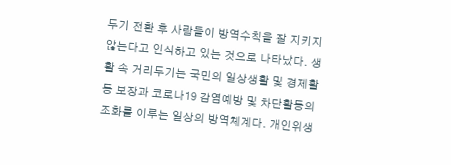두기 전환 후 사람들이 방역수칙을 잘 지키지 않는다고 인식하고 있는 것으로 나타났다. 생활 속 거리두기는 국민의 일상생활 및 경제활동 보장과 코로나19 감염예방 및 차단활동의 조화를 이루는 일상의 방역체계다. 개인위생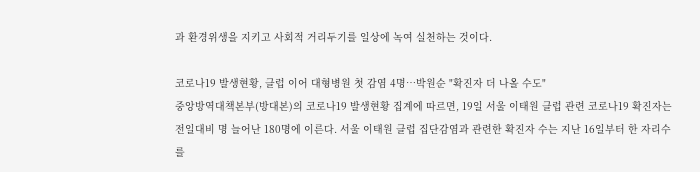과 환경위생을 지키고 사회적 거리두기를 일상에 녹여 실천하는 것이다.

코로나19 발생현황, 클럽 이어 대형병원 첫 감염 4명…박원순 "확진자 더 나올 수도"
중앙방역대책본부(방대본)의 코로나19 발생현황 집계에 따르면, 19일 서울 이태원 클럽 관련 코로나19 확진자는 전일대비 명 늘어난 180명에 이른다. 서울 이태원 클럽 집단감염과 관련한 확진자 수는 지난 16일부터 한 자리수를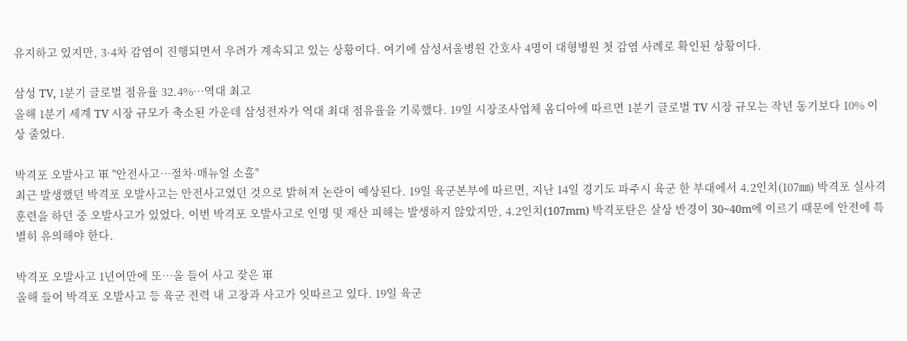유지하고 있지만, 3·4차 감염이 진행되면서 우려가 계속되고 있는 상황이다. 여기에 삼성서울병원 간호사 4명이 대형병원 첫 감염 사례로 확인된 상황이다.

삼성 TV, 1분기 글로벌 점유율 32.4%…역대 최고
올해 1분기 세계 TV 시장 규모가 축소된 가운데 삼성전자가 역대 최대 점유율을 기록했다. 19일 시장조사업체 옴디아에 따르면 1분기 글로벌 TV 시장 규모는 작년 동기보다 10% 이상 줄었다.

박격포 오발사고 軍 "안전사고…절차·매뉴얼 소홀"
최근 발생했던 박격포 오발사고는 안전사고였던 것으로 밝혀져 논란이 예상된다. 19일 육군본부에 따르면, 지난 14일 경기도 파주시 육군 한 부대에서 4.2인치(107㎜) 박격포 실사격 훈련을 하던 중 오발사고가 있었다. 이번 박격포 오발사고로 인명 및 재산 피해는 발생하지 않았지만, 4.2인치(107mm) 박격포탄은 살상 반경이 30~40m에 이르기 때문에 안전에 특별히 유의해야 한다.

박격포 오발사고 1년여만에 또…올 들어 사고 잦은 軍
올해 들어 박격포 오발사고 등 육군 전력 내 고장과 사고가 잇따르고 있다. 19일 육군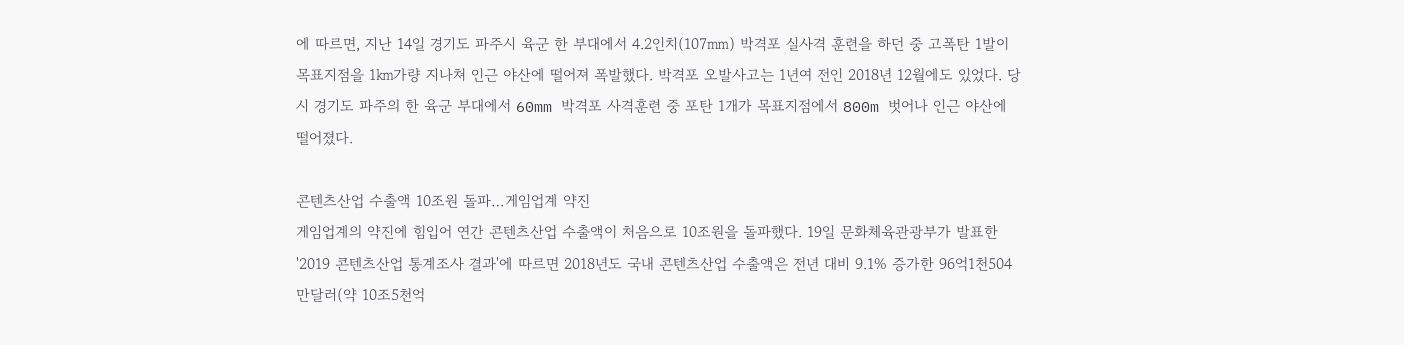에 따르면, 지난 14일 경기도 파주시 육군 한 부대에서 4.2인치(107㎜) 박격포 실사격 훈련을 하던 중 고폭탄 1발이 목표지점을 1㎞가량 지나쳐 인근 야산에 떨어져 폭발했다. 박격포 오발사고는 1년여 전인 2018년 12월에도 있었다. 당시 경기도 파주의 한 육군 부대에서 60mm 박격포 사격훈련 중 포탄 1개가 목표지점에서 800m 벗어나 인근 야산에 떨어졌다.

콘텐츠산업 수출액 10조원 돌파…게임업계 약진
게임업계의 약진에 힘입어 연간 콘텐츠산업 수출액이 처음으로 10조원을 돌파했다. 19일 문화체육관광부가 발표한 '2019 콘텐츠산업 통계조사 결과'에 따르면 2018년도 국내 콘텐츠산업 수출액은 전년 대비 9.1% 증가한 96억1천504만달러(약 10조5천억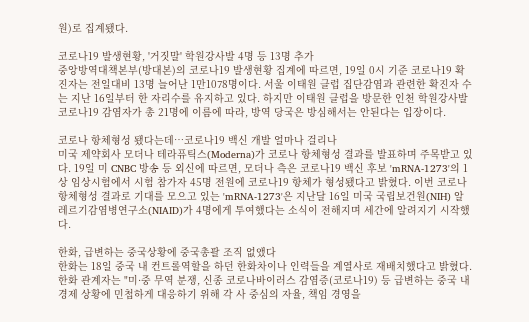원)로 집계됐다.

코로나19 발생현황, '거짓말' 학원강사발 4명 등 13명 추가
중앙방역대책본부(방대본)의 코로나19 발생현황 집계에 따르면, 19일 0시 기준 코로나19 확진자는 전일대비 13명 늘어난 1만1078명이다. 서울 이태원 클럽 집단감염과 관련한 확진자 수는 지난 16일부터 한 자리수를 유지하고 있다. 하지만 이태원 클럽을 방문한 인천 학원강사발 코로나19 감염자가 총 21명에 이름에 따라, 방역 당국은 방심해서는 안된다는 입장이다.

코로나 항체형성 됐다는데…코로나19 백신 개발 얼마나 걸리나
미국 제약회사 모더나 테라퓨틱스(Moderna)가 코로나 항체형성 결과를 발표하며 주목받고 있다. 19일 미 CNBC 방송 등 외신에 따르면, 모더나 측은 코로나19 백신 후보 'mRNA-1273'의 1상 임상시험에서 시험 참가자 45명 전원에 코로나19 항체가 형성됐다고 밝혔다. 이번 코로나 항체형성 결과로 기대를 모으고 있는 'mRNA-1273'은 지난달 16일 미국 국립보건원(NIH) 알레르기감염병연구소(NIAID)가 4명에게 투여했다는 소식이 전해지며 세간에 알려지기 시작했다.

한화, 급변하는 중국상황에 중국총괄 조직 없앴다
한화는 18일 중국 내 컨트롤역할을 하던 한화차이나 인력들을 계열사로 재배치했다고 밝혔다. 한화 관계자는 "미·중 무역 분쟁, 신종 코로나바이러스 감염증(코로나19) 등 급변하는 중국 내 경제 상황에 민첩하게 대응하기 위해 각 사 중심의 자율, 책임 경영을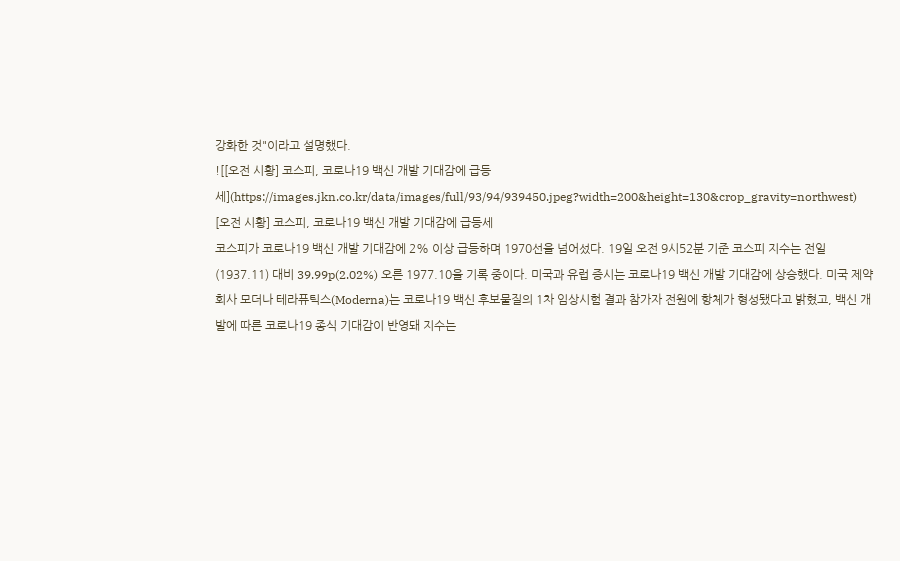강화한 것"이라고 설명했다.
![[오전 시황] 코스피, 코로나19 백신 개발 기대감에 급등세](https://images.jkn.co.kr/data/images/full/93/94/939450.jpeg?width=200&height=130&crop_gravity=northwest)
[오전 시황] 코스피, 코로나19 백신 개발 기대감에 급등세
코스피가 코로나19 백신 개발 기대감에 2% 이상 급등하며 1970선을 넘어섰다. 19일 오전 9시52분 기준 코스피 지수는 전일(1937.11) 대비 39.99p(2.02%) 오른 1977.10을 기록 중이다. 미국과 유럽 증시는 코로나19 백신 개발 기대감에 상승했다. 미국 제약회사 모더나 테라퓨틱스(Moderna)는 코로나19 백신 후보물질의 1차 임상시험 결과 참가자 전원에 항체가 형성됐다고 밝혔고, 백신 개발에 따른 코로나19 종식 기대감이 반영돼 지수는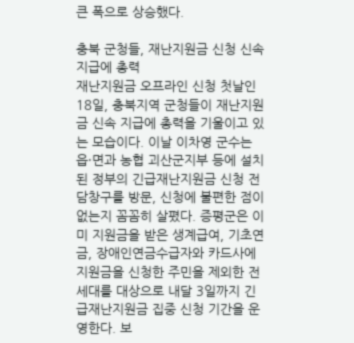큰 폭으로 상승했다.

충북 군청들, 재난지원금 신청 신속 지급에 총력
재난지원금 오프라인 신청 첫날인 18일, 충북지역 군청들이 재난지원금 신속 지급에 총력을 기울이고 있는 모습이다. 이날 이차영 군수는 읍·면과 농협 괴산군지부 등에 설치된 정부의 긴급재난지원금 신청 전담창구를 방문, 신청에 불편한 점이 없는지 꼼꼼히 살폈다. 증평군은 이미 지원금을 받은 생계급여, 기초연금, 장애인연금수급자와 카드사에 지원금을 신청한 주민을 제외한 전 세대를 대상으로 내달 3일까지 긴급재난지원금 집중 신청 기간을 운영한다. 보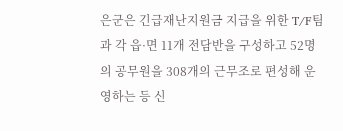은군은 긴급재난지원금 지급을 위한 T/F팀과 각 읍·면 11개 전담반을 구성하고 52명의 공무원을 308개의 근무조로 편성해 운영하는 등 신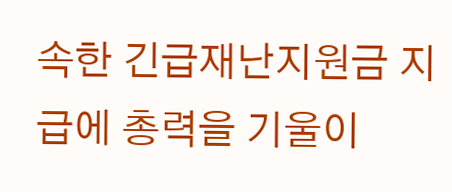속한 긴급재난지원금 지급에 총력을 기울이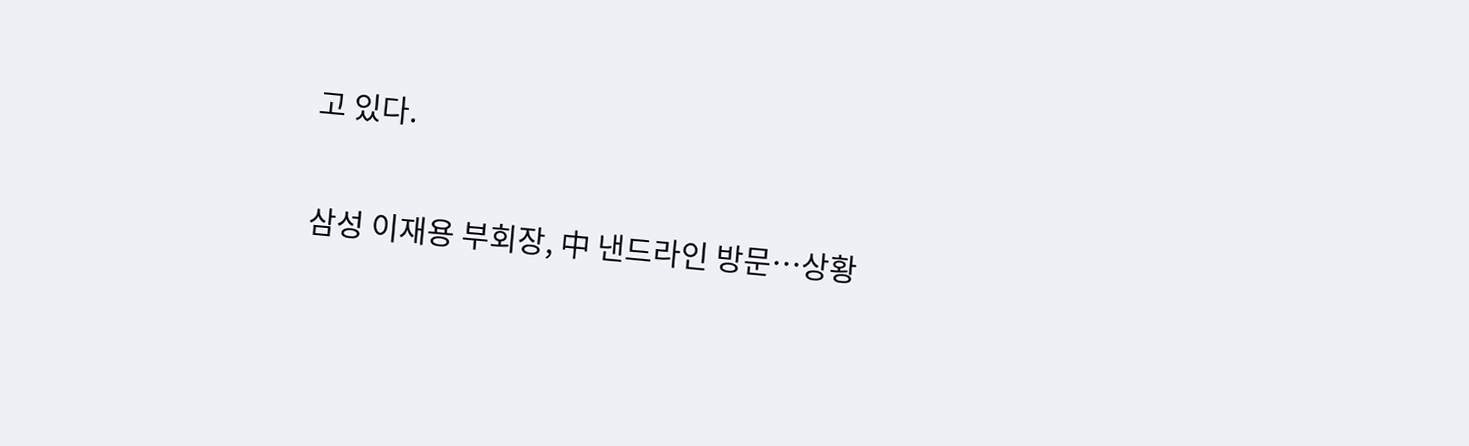고 있다.

삼성 이재용 부회장, 中 낸드라인 방문…상황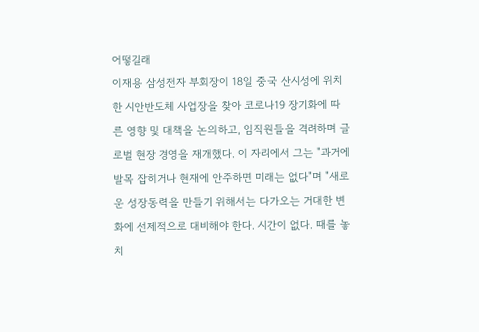어떻길래
이재용 삼성전자 부회장이 18일 중국 산시성에 위치한 시안반도체 사업장을 찾아 코로나19 장기화에 따른 영향 및 대책을 논의하고, 임직원들을 격려하며 글로벌 현장 경영을 재개했다. 이 자리에서 그는 "과거에 발목 잡히거나 현재에 안주하면 미래는 없다"며 "새로운 성장동력을 만들기 위해서는 다가오는 거대한 변화에 선제적으로 대비해야 한다. 시간이 없다. 때를 놓치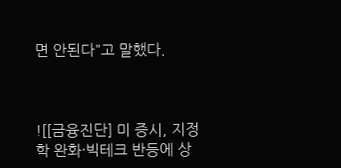면 안된다"고 말했다.



![[금융진단] 미 증시, 지정학 완화·빅테크 반등에 상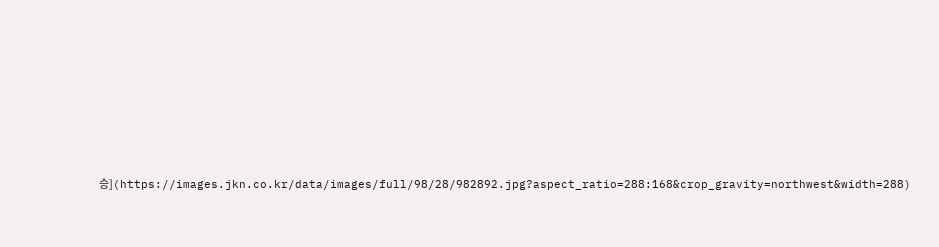승](https://images.jkn.co.kr/data/images/full/98/28/982892.jpg?aspect_ratio=288:168&crop_gravity=northwest&width=288)